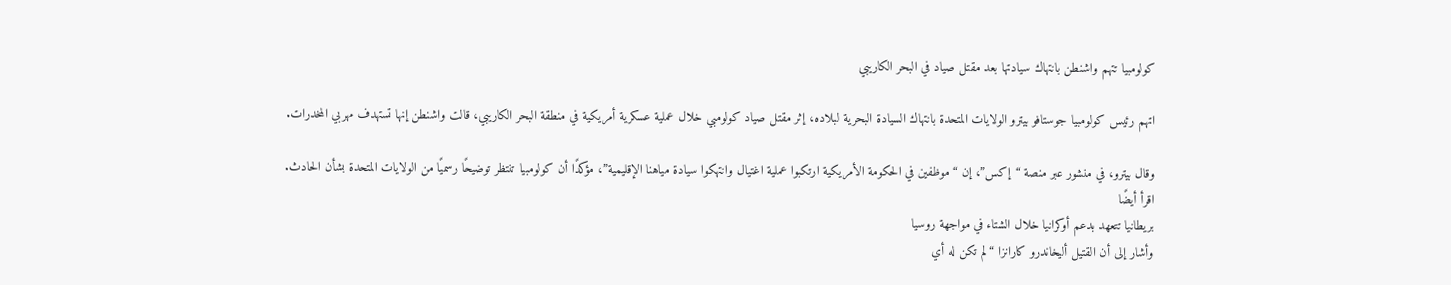كولومبيا تتهم واشنطن بانتهاك سيادتها بعد مقتل صياد في البحر الكاريبي

اتهم رئيس كولومبيا جوستافو بيترو الولايات المتحدة بانتهاك السيادة البحرية لبلاده، إثر مقتل صياد كولومبي خلال عملية عسكرية أمريكية في منطقة البحر الكاريبي، قالت واشنطن إنها تستهدف مهربي المخدرات.

وقال بيترو، في منشور عبر منصة “إكس”، إن “موظفين في الحكومة الأمريكية ارتكبوا عملية اغتيال وانتهكوا سيادة مياهنا الإقليمية”، مؤكدًا أن كولومبيا تنتظر توضيحًا رسميًا من الولايات المتحدة بشأن الحادث.
اقرأ أيضًا
بريطانيا تتعهد بدعم أوكرانيا خلال الشتاء في مواجهة روسيا
وأشار إلى أن القتيل أليخاندرو كارانزا “لم تكن له أي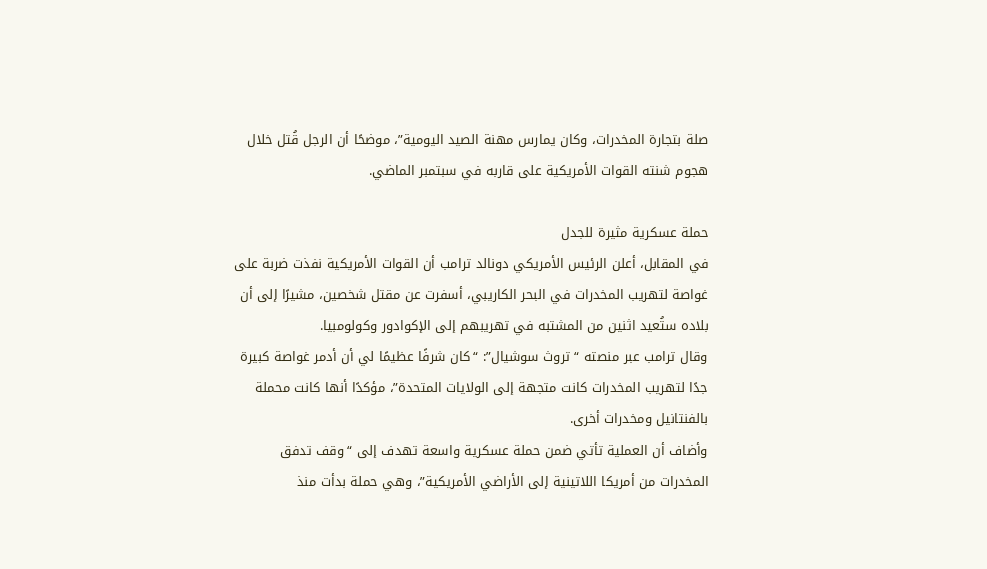صلة بتجارة المخدرات، وكان يمارس مهنة الصيد اليومية”، موضحًا أن الرجل قُتل خلال هجوم شنته القوات الأمريكية على قاربه في سبتمبر الماضي.

حملة عسكرية مثيرة للجدل
في المقابل، أعلن الرئيس الأمريكي دونالد ترامب أن القوات الأمريكية نفذت ضربة على غواصة لتهريب المخدرات في البحر الكاريبي، أسفرت عن مقتل شخصين، مشيرًا إلى أن بلاده ستُعيد اثنين من المشتبه في تهريبهم إلى الإكوادور وكولومبيا.
وقال ترامب عبر منصته “تروث سوشيال”: “كان شرفًا عظيمًا لي أن أدمر غواصة كبيرة جدًا لتهريب المخدرات كانت متجهة إلى الولايات المتحدة”، مؤكدًا أنها كانت محملة بالفنتانيل ومخدرات أخرى.
وأضاف أن العملية تأتي ضمن حملة عسكرية واسعة تهدف إلى “وقف تدفق المخدرات من أمريكا اللاتينية إلى الأراضي الأمريكية”، وهي حملة بدأت منذ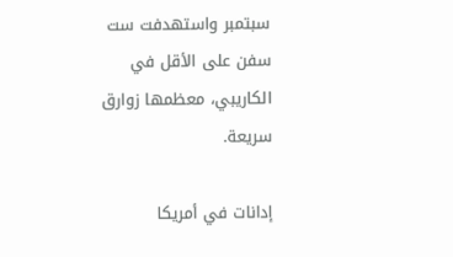سبتمبر واستهدفت ست سفن على الأقل في الكاريبي، معظمها زوارق سريعة.

إدانات في أمريكا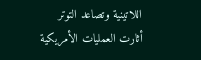اللاتينية وتصاعد التوتر
أثارت العمليات الأمريكية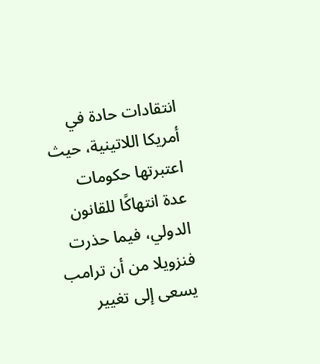انتقادات حادة في أمريكا اللاتينية، حيث اعتبرتها حكومات عدة انتهاكًا للقانون الدولي، فيما حذرت فنزويلا من أن ترامب يسعى إلى تغيير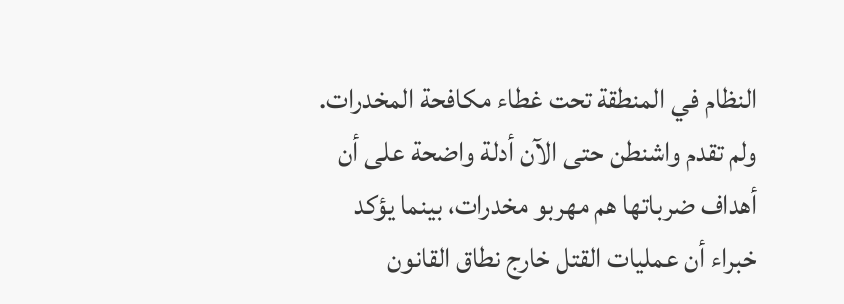النظام في المنطقة تحت غطاء مكافحة المخدرات.
ولم تقدم واشنطن حتى الآن أدلة واضحة على أن أهداف ضرباتها هم مهربو مخدرات، بينما يؤكد خبراء أن عمليات القتل خارج نطاق القانون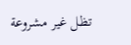تظل غير مشروعة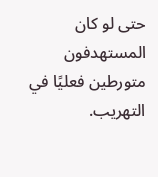حتى لو كان المستهدفون متورطين فعليًا في التهريب.